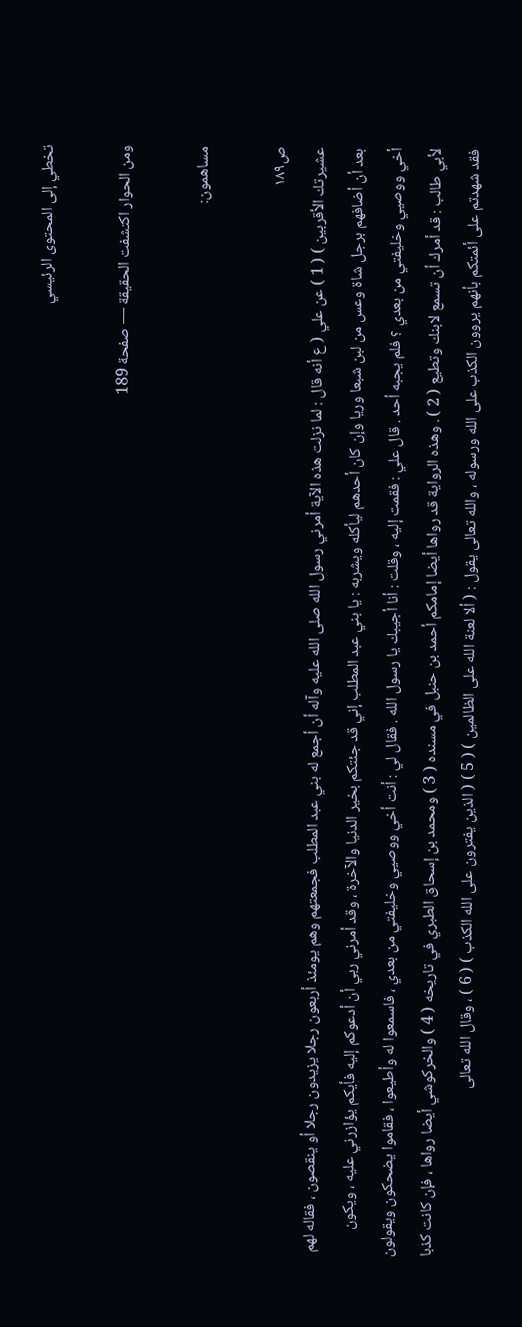تخطي إلى المحتوى الرئيسي

ومن الحوار اكتشفت الحقيقة — صفحة 189

مساهمون:

ص١٨٩
عشيرتك الأقربين ) ( 1 ) عن علي ( ع أنه قال : لما نزلت هذه الآية أمرني رسول الله صلى الله عليه وآله أن أجمع له بني عبد المطلب فجمعتهم وهم يومئذ أربعون رجلا يزيدون رجلا أو ينقصون ، فقاله لهم بعد أن أضافهم برجل شاة وعس من لبن شبعا وريا وإن كان أحدهم ليأكله ويشربه : يا بني عبد المطلب إني قد جئتكم بخير الدنيا والآخرة ، وقد أمرني ربي أن أدعوكم إليه فأيكم يؤازرني عليه ، ويكون أخي ووصيي وخليفتي من بعدي ؟ فلم يجبه أحد . قال علي : فقمت إليه ، وقلت : أنا أجيبك يا رسول الله . فقال لي : أنت أخي ووصيي وخليفتي من بعدي ، فاسمعوا له وأطيعوا ، فقاموا يضحكون ويقولون لأبي طالب : قد أمرك أن تسمع لابنك وتطيع ( 2 ) . وهذه الرواية قد رواها أيضا إمامكم أحمد بن حنبل في مسنده ( 3 ) ومحمد بن إسحاق الطبري في تاريخه ( 4 ) والخركوشي أيضا رواها ، فإن كانت كذبا فقد شهدتم على أئمتكم بأنهم يروون الكذب على الله ورسوله ، والله تعالى يقول : ( ألا لعنة الله على الظالمين ) ( 5 ) ( الذين يفترون على الله الكذب ) ( 6 ) ، وقال الله تعالى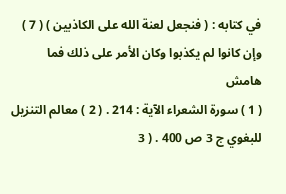في كتابه : ( فنجعل لعنة الله على الكاذبين ) ( 7 ) وإن كانوا لم يكذبوا وكان الأمر على ذلك فما
هامش
( 1 ) سورة الشعراء الآية : 214 . ( 2 ) معالم التنزيل للبغوي ج 3 ص 400 . ( 3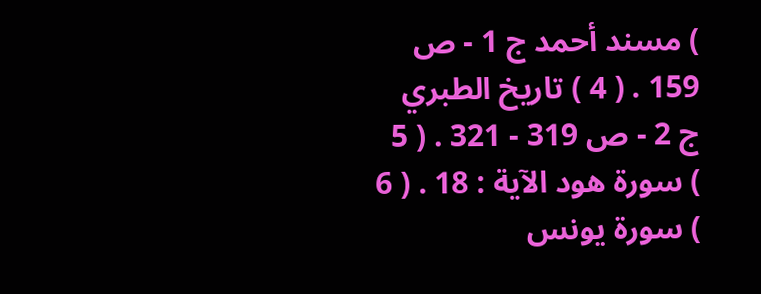) مسند أحمد ج 1 - ص 159 . ( 4 ) تاريخ الطبري ج 2 - ص 319 - 321 . ( 5 ) سورة هود الآية : 18 . ( 6 ) سورة يونس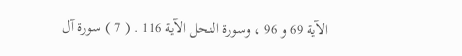الآية 69 و 96 ، وسورة النحل الآية 116 . ( 7 ) سورة آل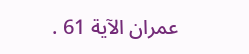عمران الآية 61 .